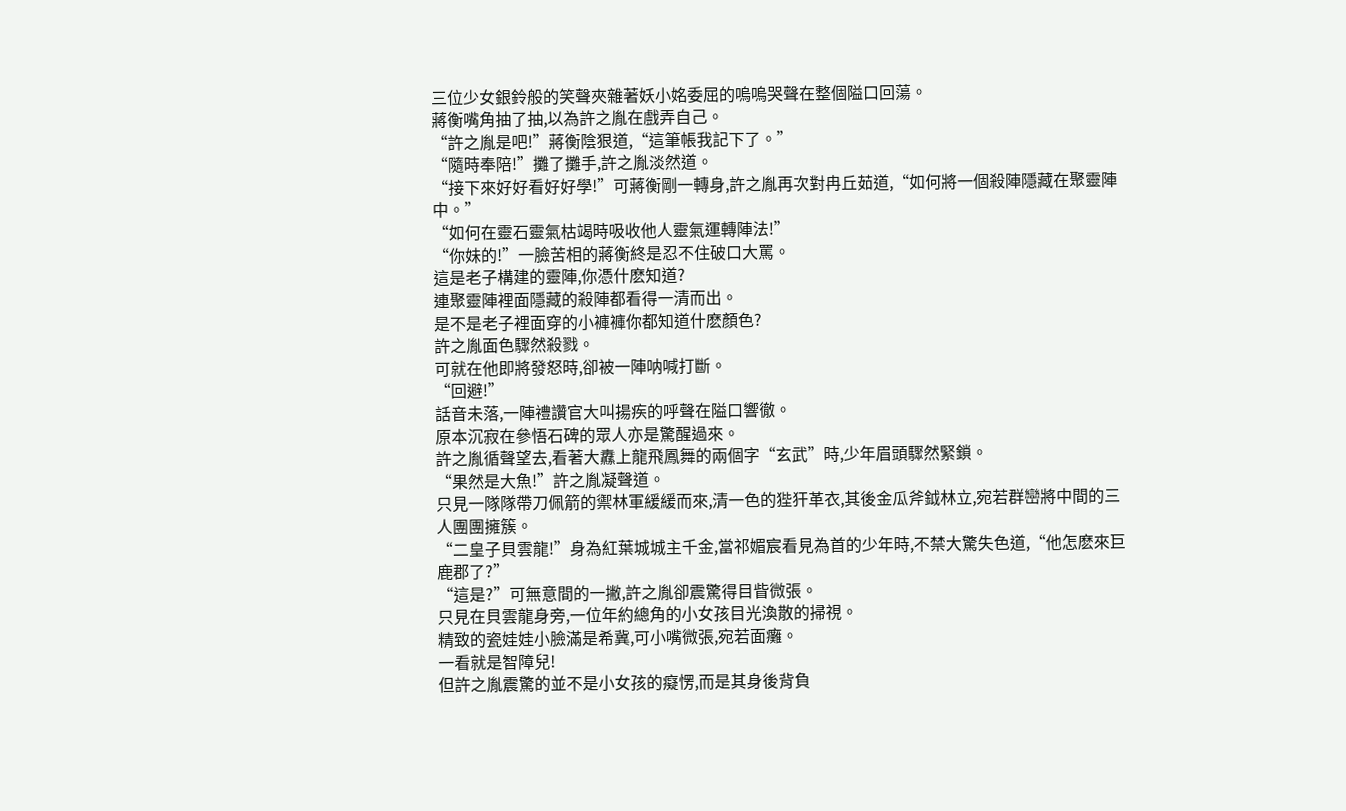三位少女銀鈴般的笑聲夾雜著妖小姳委屈的嗚嗚哭聲在整個隘口回蕩。
蔣衡嘴角抽了抽,以為許之胤在戲弄自己。
“許之胤是吧!”蔣衡陰狠道,“這筆帳我記下了。”
“隨時奉陪!”攤了攤手,許之胤淡然道。
“接下來好好看好好學!”可蔣衡剛一轉身,許之胤再次對冉丘茹道,“如何將一個殺陣隱藏在聚靈陣中。”
“如何在靈石靈氣枯竭時吸收他人靈氣運轉陣法!”
“你妹的!”一臉苦相的蔣衡終是忍不住破口大罵。
這是老子構建的靈陣,你憑什麽知道?
連聚靈陣裡面隱藏的殺陣都看得一清而出。
是不是老子裡面穿的小褲褲你都知道什麽顏色?
許之胤面色驟然殺戮。
可就在他即將發怒時,卻被一陣呐喊打斷。
“回避!”
話音未落,一陣禮讚官大叫揚疾的呼聲在隘口響徹。
原本沉寂在參悟石碑的眾人亦是驚醒過來。
許之胤循聲望去,看著大纛上龍飛鳳舞的兩個字“玄武”時,少年眉頭驟然緊鎖。
“果然是大魚!”許之胤凝聲道。
只見一隊隊帶刀佩箭的禦林軍緩緩而來,清一色的狴犴革衣,其後金瓜斧鉞林立,宛若群巒將中間的三人團團擁簇。
“二皇子貝雲龍!”身為紅葉城城主千金,當祁媚宸看見為首的少年時,不禁大驚失色道,“他怎麽來巨鹿郡了?”
“這是?”可無意間的一撇,許之胤卻震驚得目眥微張。
只見在貝雲龍身旁,一位年約總角的小女孩目光渙散的掃視。
精致的瓷娃娃小臉滿是希冀,可小嘴微張,宛若面癱。
一看就是智障兒!
但許之胤震驚的並不是小女孩的癡愣,而是其身後背負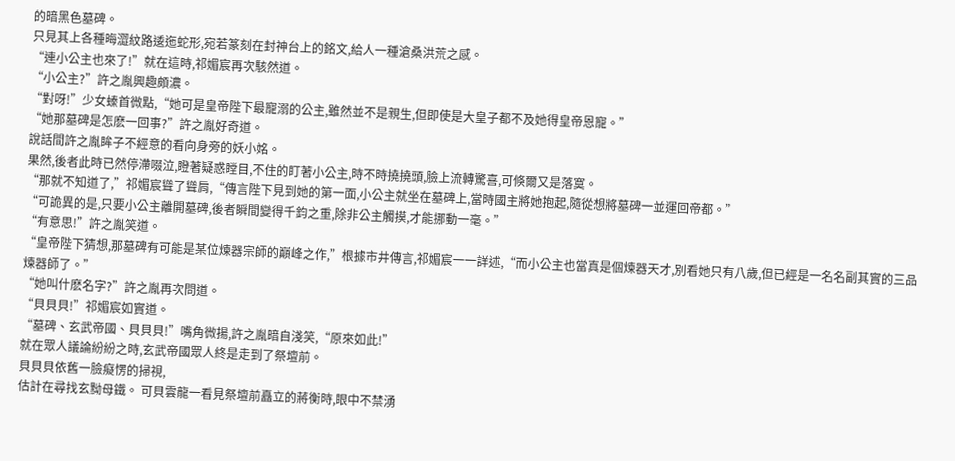的暗黑色墓碑。
只見其上各種晦澀紋路逶迤蛇形,宛若篆刻在封神台上的銘文,給人一種滄桑洪荒之感。
“連小公主也來了!”就在這時,祁媚宸再次駭然道。
“小公主?”許之胤興趣頗濃。
“對呀!”少女螓首微點,“她可是皇帝陛下最寵溺的公主,雖然並不是親生,但即使是大皇子都不及她得皇帝恩寵。”
“她那墓碑是怎麽一回事?”許之胤好奇道。
說話間許之胤眸子不經意的看向身旁的妖小姳。
果然,後者此時已然停滯啜泣,瞪著疑惑瞠目,不住的盯著小公主,時不時撓撓頭,臉上流轉驚喜,可倏爾又是落寞。
“那就不知道了,”祁媚宸聳了聳肩,“傳言陛下見到她的第一面,小公主就坐在墓碑上,當時國主將她抱起,隨從想將墓碑一並運回帝都。”
“可詭異的是,只要小公主離開墓碑,後者瞬間變得千鈞之重,除非公主觸摸,才能挪動一毫。”
“有意思!”許之胤笑道。
“皇帝陛下猜想,那墓碑有可能是某位煉器宗師的巔峰之作,”根據市井傳言,祁媚宸一一詳述,“而小公主也當真是個煉器天才,別看她只有八歲,但已經是一名名副其實的三品煉器師了。”
“她叫什麽名字?”許之胤再次問道。
“貝貝貝!”祁媚宸如實道。
“墓碑、玄武帝國、貝貝貝!”嘴角微揚,許之胤暗自淺笑,“原來如此!”
就在眾人議論紛紛之時,玄武帝國眾人終是走到了祭壇前。
貝貝貝依舊一臉癡愣的掃視,
估計在尋找玄黝母鐵。 可貝雲龍一看見祭壇前矗立的蔣衡時,眼中不禁湧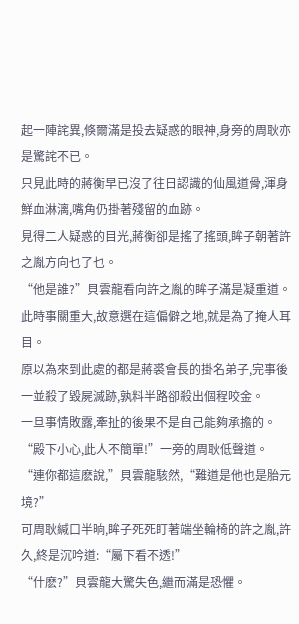起一陣詫異,倏爾滿是投去疑惑的眼神,身旁的周耿亦是驚詫不已。
只見此時的蔣衡早已沒了往日認識的仙風道骨,渾身鮮血淋漓,嘴角仍掛著殘留的血跡。
見得二人疑惑的目光,蔣衡卻是搖了搖頭,眸子朝著許之胤方向乜了乜。
“他是誰?”貝雲龍看向許之胤的眸子滿是凝重道。
此時事關重大,故意選在這偏僻之地,就是為了掩人耳目。
原以為來到此處的都是蔣裘會長的掛名弟子,完事後一並殺了毀屍滅跡,孰料半路卻殺出個程咬金。
一旦事情敗露,牽扯的後果不是自己能夠承擔的。
“殿下小心,此人不簡單!”一旁的周耿低聲道。
“連你都這麽說,”貝雲龍駭然,“難道是他也是胎元境?”
可周耿緘口半晌,眸子死死盯著端坐輪椅的許之胤,許久,終是沉吟道:“屬下看不透!”
“什麽?”貝雲龍大驚失色,繼而滿是恐懼。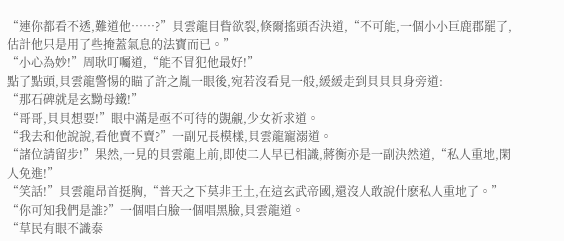“連你都看不透,難道他……?”貝雲龍目眥欲裂,倏爾搖頭否決道,“不可能,一個小小巨鹿郡罷了,估計他只是用了些掩蓋氣息的法寶而已。”
“小心為妙!”周耿叮囑道,“能不冒犯他最好!”
點了點頭,貝雲龍警惕的瞄了許之胤一眼後,宛若沒看見一般,緩緩走到貝貝貝身旁道:
“那石碑就是玄黝母鐵!”
“哥哥,貝貝想要!”眼中滿是亟不可待的覬覦,少女祈求道。
“我去和他說說,看他賣不賣?”一副兄長模樣,貝雲龍寵溺道。
“諸位請留步!”果然,一見的貝雲龍上前,即使二人早已相識,蔣衡亦是一副決然道,“私人重地,閑人免進!”
“笑話!”貝雲龍昂首挺胸,“普天之下莫非王土,在這玄武帝國,還沒人敢說什麽私人重地了。”
“你可知我們是誰?”一個唱白臉一個唱黑臉,貝雲龍道。
“草民有眼不識泰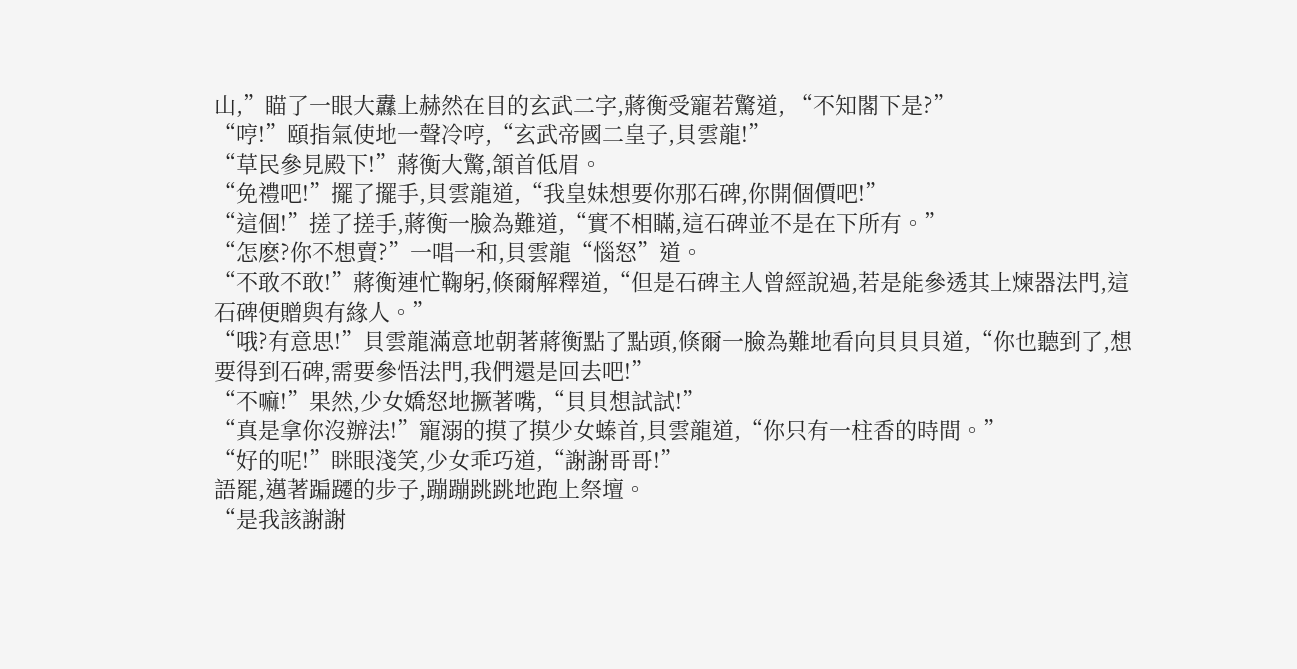山,”瞄了一眼大纛上赫然在目的玄武二字,蔣衡受寵若驚道, “不知閣下是?”
“哼!”頤指氣使地一聲冷哼,“玄武帝國二皇子,貝雲龍!”
“草民參見殿下!”蔣衡大驚,頷首低眉。
“免禮吧!”擺了擺手,貝雲龍道,“我皇妹想要你那石碑,你開個價吧!”
“這個!”搓了搓手,蔣衡一臉為難道,“實不相瞞,這石碑並不是在下所有。”
“怎麽?你不想賣?”一唱一和,貝雲龍“惱怒”道。
“不敢不敢!”蔣衡連忙鞠躬,倏爾解釋道,“但是石碑主人曾經說過,若是能參透其上煉器法門,這石碑便贈與有緣人。”
“哦?有意思!”貝雲龍滿意地朝著蔣衡點了點頭,倏爾一臉為難地看向貝貝貝道,“你也聽到了,想要得到石碑,需要參悟法門,我們還是回去吧!”
“不嘛!”果然,少女嬌怒地撅著嘴,“貝貝想試試!”
“真是拿你沒辦法!”寵溺的摸了摸少女螓首,貝雲龍道,“你只有一柱香的時間。”
“好的呢!”眯眼淺笑,少女乖巧道,“謝謝哥哥!”
語罷,邁著蹁躚的步子,蹦蹦跳跳地跑上祭壇。
“是我該謝謝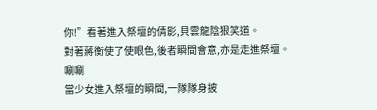你!”看著進入祭壇的倩影,貝雲龍陰狠笑道。
對著蔣衡使了使眼色,後者瞬間會意,亦是走進祭壇。
唰唰
當少女進入祭壇的瞬間,一隊隊身披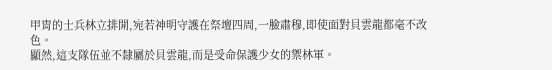甲胄的士兵林立排開,宛若神明守護在祭壇四周,一臉肅穆,即使面對貝雲龍都毫不改色。
顯然,這支隊伍並不隸屬於貝雲龍,而是受命保護少女的禦林軍。